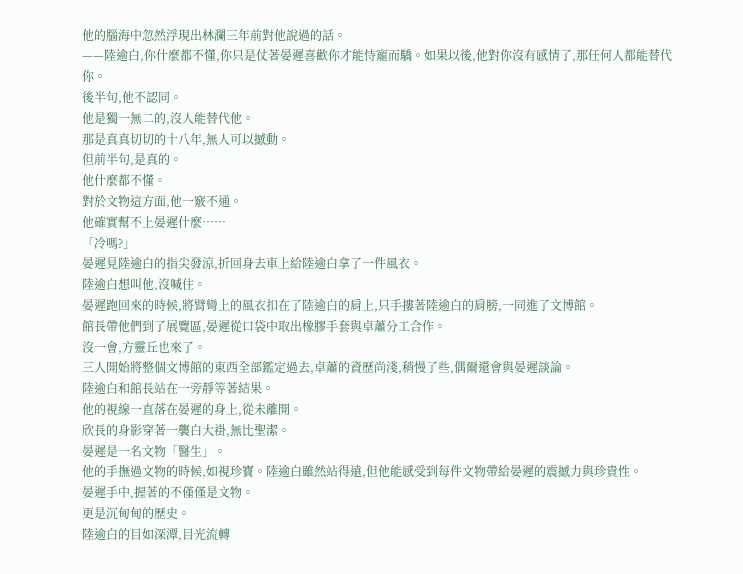他的腦海中忽然浮現出林瀾三年前對他說過的話。
——陸逾白,你什麼都不懂,你只是仗著晏遲喜歡你才能恃寵而驕。如果以後,他對你沒有感情了,那任何人都能替代你。
後半句,他不認同。
他是獨一無二的,沒人能替代他。
那是真真切切的十八年,無人可以撼動。
但前半句,是真的。
他什麼都不懂。
對於文物這方面,他一竅不通。
他確實幫不上晏遲什麼……
「冷嗎?」
晏遲見陸逾白的指尖發涼,折回身去車上給陸逾白拿了一件風衣。
陸逾白想叫他,沒喊住。
晏遲跑回來的時候,將臂彎上的風衣扣在了陸逾白的肩上,只手摟著陸逾白的肩膀,一同進了文博館。
館長帶他們到了展覽區,晏遲從口袋中取出橡膠手套與卓蕭分工合作。
沒一會,方靈丘也來了。
三人開始將整個文博館的東西全部鑑定過去,卓蕭的資歷尚淺,稍慢了些,偶爾還會與晏遲談論。
陸逾白和館長站在一旁靜等著結果。
他的視線一直落在晏遲的身上,從未離開。
欣長的身影穿著一襲白大褂,無比聖潔。
晏遲是一名文物「醫生」。
他的手撫過文物的時候,如視珍寶。陸逾白雖然站得遠,但他能感受到每件文物帶給晏遲的震撼力與珍貴性。
晏遲手中,握著的不僅僅是文物。
更是沉甸甸的歷史。
陸逾白的目如深潭,目光流轉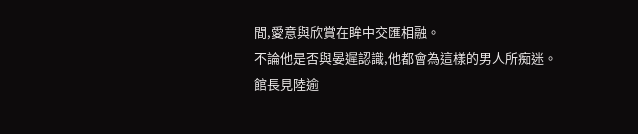間,愛意與欣賞在眸中交匯相融。
不論他是否與晏遲認識,他都會為這樣的男人所痴迷。
館長見陸逾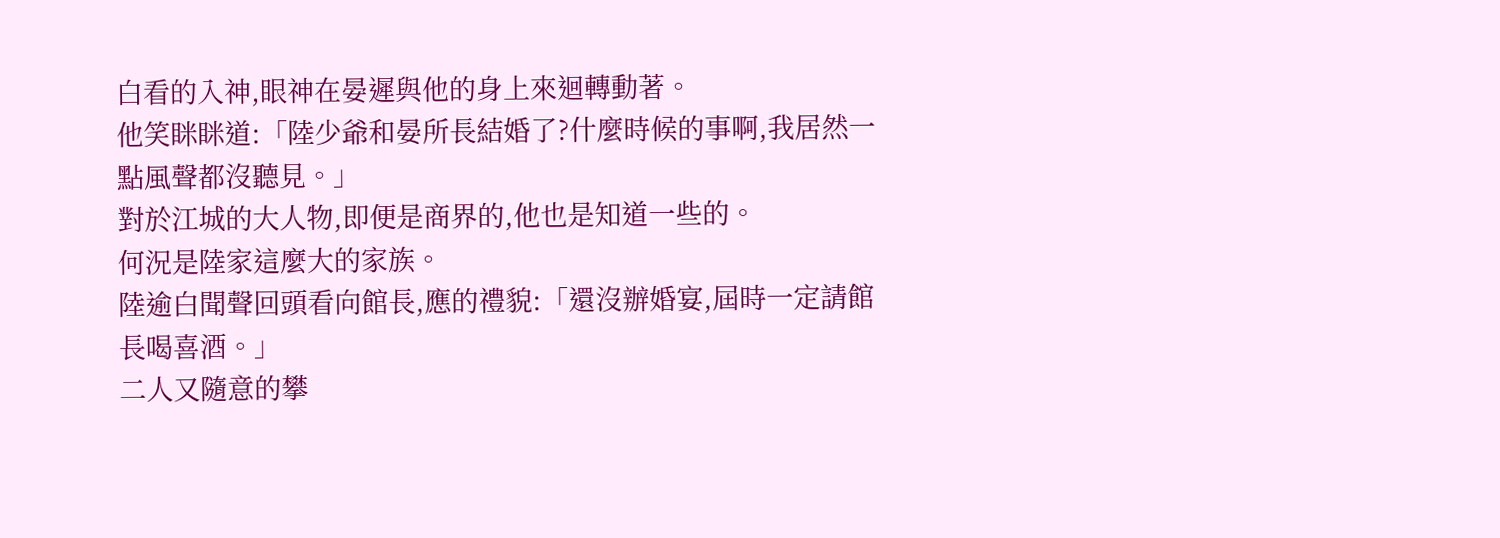白看的入神,眼神在晏遲與他的身上來迴轉動著。
他笑眯眯道:「陸少爺和晏所長結婚了?什麼時候的事啊,我居然一點風聲都沒聽見。」
對於江城的大人物,即便是商界的,他也是知道一些的。
何況是陸家這麼大的家族。
陸逾白聞聲回頭看向館長,應的禮貌:「還沒辦婚宴,屆時一定請館長喝喜酒。」
二人又隨意的攀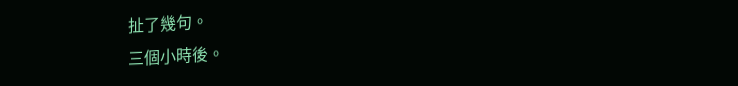扯了幾句。
三個小時後。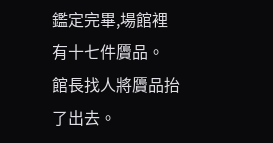鑑定完畢,場館裡有十七件贗品。
館長找人將贗品抬了出去。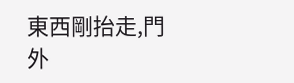東西剛抬走,門外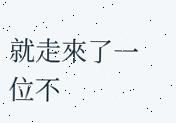就走來了一位不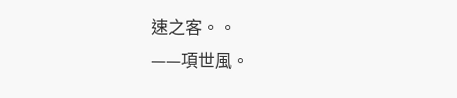速之客。。
——項世風。